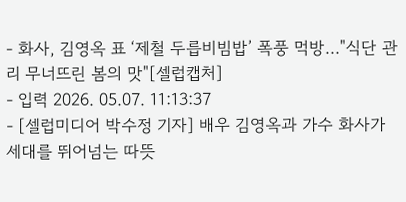- 화사, 김영옥 표 ‘제철 두릅비빔밥’ 폭풍 먹방…"식단 관리 무너뜨린 봄의 맛"[셀럽캡처]
- 입력 2026. 05.07. 11:13:37
- [셀럽미디어 박수정 기자] 배우 김영옥과 가수 화사가 세대를 뛰어넘는 따뜻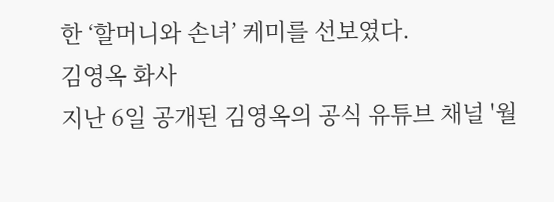한 ‘할머니와 손녀’ 케미를 선보였다.
김영옥 화사
지난 6일 공개된 김영옥의 공식 유튜브 채널 '월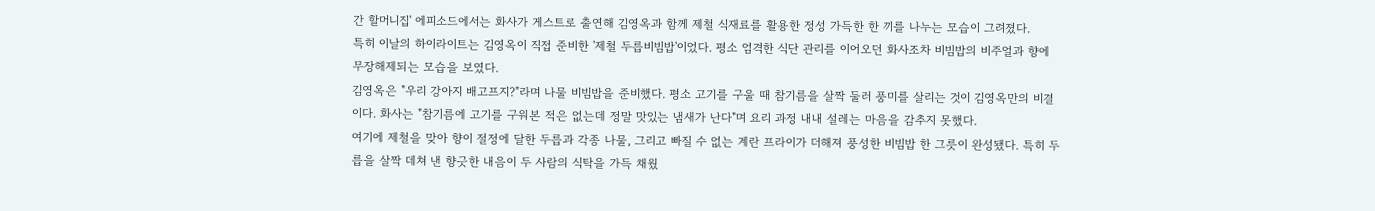간 할머니집' 에피소드에서는 화사가 게스트로 출연해 김영옥과 함께 제철 식재료를 활용한 정성 가득한 한 끼를 나누는 모습이 그려졌다.
특히 이날의 하이라이트는 김영옥이 직접 준비한 '제철 두릅비빔밥'이었다. 평소 엄격한 식단 관리를 이어오던 화사조차 비빔밥의 비주얼과 향에 무장해제되는 모습을 보였다.
김영옥은 "우리 강아지 배고프지?"라며 나물 비빔밥을 준비했다. 평소 고기를 구울 때 참기름을 살짝 둘러 풍미를 살리는 것이 김영옥만의 비결이다. 화사는 "참기름에 고기를 구워본 적은 없는데 정말 맛있는 냄새가 난다"며 요리 과정 내내 설레는 마음을 감추지 못했다.
여기에 제철을 맞아 향이 절정에 달한 두릅과 각종 나물, 그리고 빠질 수 없는 계란 프라이가 더해져 풍성한 비빔밥 한 그릇이 완성됐다. 특히 두릅을 살짝 데쳐 낸 향긋한 내음이 두 사람의 식탁을 가득 채웠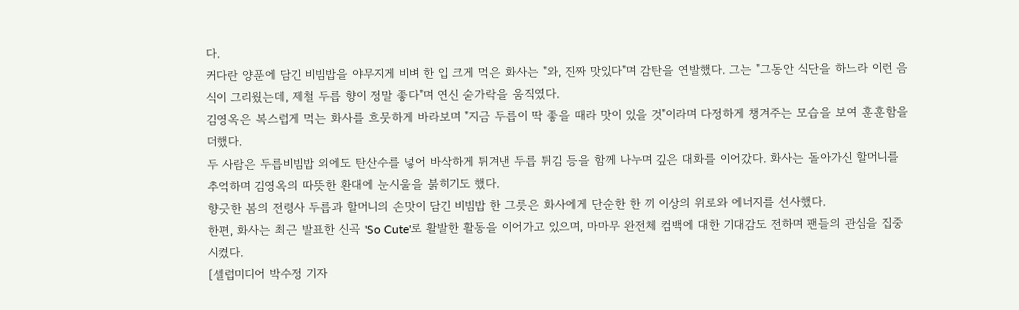다.
커다란 양푼에 담긴 비빔밥을 야무지게 비벼 한 입 크게 먹은 화사는 "와, 진짜 맛있다"며 감탄을 연발했다. 그는 "그동안 식단을 하느라 이런 음식이 그리웠는데, 제철 두릅 향이 정말 좋다"며 연신 숟가락을 움직였다.
김영옥은 복스럽게 먹는 화사를 흐뭇하게 바라보며 "지금 두릅이 딱 좋을 때라 맛이 있을 것"이라며 다정하게 챙겨주는 모습을 보여 훈훈함을 더했다.
두 사람은 두릅비빔밥 외에도 탄산수를 넣어 바삭하게 튀겨낸 두릅 튀김 등을 함께 나누며 깊은 대화를 이어갔다. 화사는 돌아가신 할머니를 추억하며 김영옥의 따뜻한 환대에 눈시울을 붉히기도 했다.
향긋한 봄의 전령사 두릅과 할머니의 손맛이 담긴 비빔밥 한 그릇은 화사에게 단순한 한 끼 이상의 위로와 에너지를 선사했다.
한편, 화사는 최근 발표한 신곡 'So Cute'로 활발한 활동을 이어가고 있으며, 마마무 완전체 컴백에 대한 기대감도 전하며 팬들의 관심을 집중시켰다.
[셀럽미디어 박수정 기자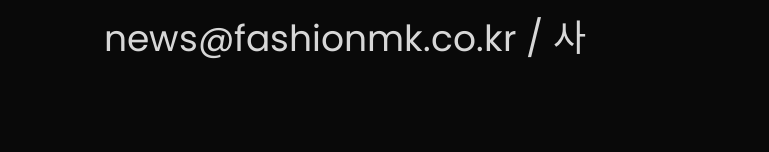news@fashionmk.co.kr / 사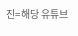진=해당 유튜브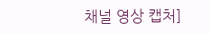채널 영상 캡처]